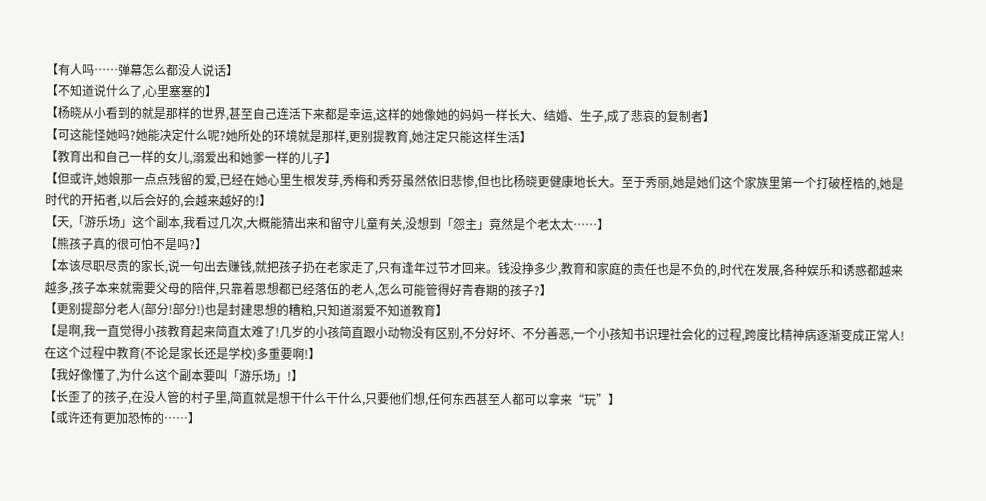【有人吗……弹幕怎么都没人说话】
【不知道说什么了,心里塞塞的】
【杨晓从小看到的就是那样的世界,甚至自己连活下来都是幸运,这样的她像她的妈妈一样长大、结婚、生子,成了悲哀的复制者】
【可这能怪她吗?她能决定什么呢?她所处的环境就是那样,更别提教育,她注定只能这样生活】
【教育出和自己一样的女儿,溺爱出和她爹一样的儿子】
【但或许,她娘那一点点残留的爱,已经在她心里生根发芽,秀梅和秀芬虽然依旧悲惨,但也比杨晓更健康地长大。至于秀丽,她是她们这个家族里第一个打破桎梏的,她是时代的开拓者,以后会好的,会越来越好的!】
【天,「游乐场」这个副本,我看过几次,大概能猜出来和留守儿童有关,没想到「怨主」竟然是个老太太……】
【熊孩子真的很可怕不是吗?】
【本该尽职尽责的家长,说一句出去赚钱,就把孩子扔在老家走了,只有逢年过节才回来。钱没挣多少,教育和家庭的责任也是不负的,时代在发展,各种娱乐和诱惑都越来越多,孩子本来就需要父母的陪伴,只靠着思想都已经落伍的老人,怎么可能管得好青春期的孩子?】
【更别提部分老人(部分!部分!)也是封建思想的糟粕,只知道溺爱不知道教育】
【是啊,我一直觉得小孩教育起来简直太难了!几岁的小孩简直跟小动物没有区别,不分好坏、不分善恶,一个小孩知书识理社会化的过程,跨度比精神病逐渐变成正常人!在这个过程中教育(不论是家长还是学校)多重要啊!】
【我好像懂了,为什么这个副本要叫「游乐场」!】
【长歪了的孩子,在没人管的村子里,简直就是想干什么干什么,只要他们想,任何东西甚至人都可以拿来“玩”】
【或许还有更加恐怖的……】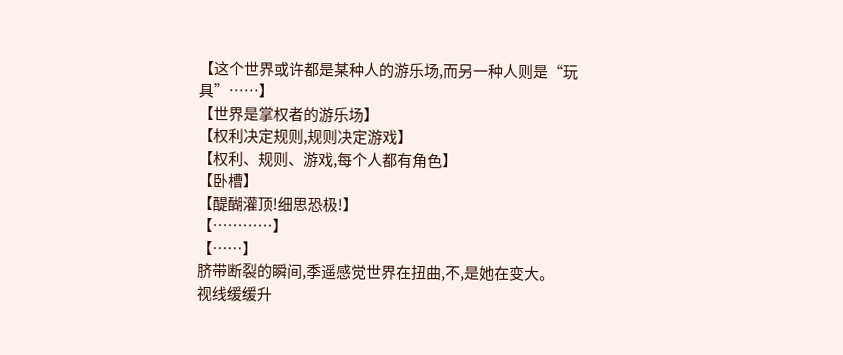【这个世界或许都是某种人的游乐场,而另一种人则是“玩具”……】
【世界是掌权者的游乐场】
【权利决定规则,规则决定游戏】
【权利、规则、游戏,每个人都有角色】
【卧槽】
【醍醐灌顶!细思恐极!】
【…………】
【……】
脐带断裂的瞬间,季遥感觉世界在扭曲,不,是她在变大。
视线缓缓升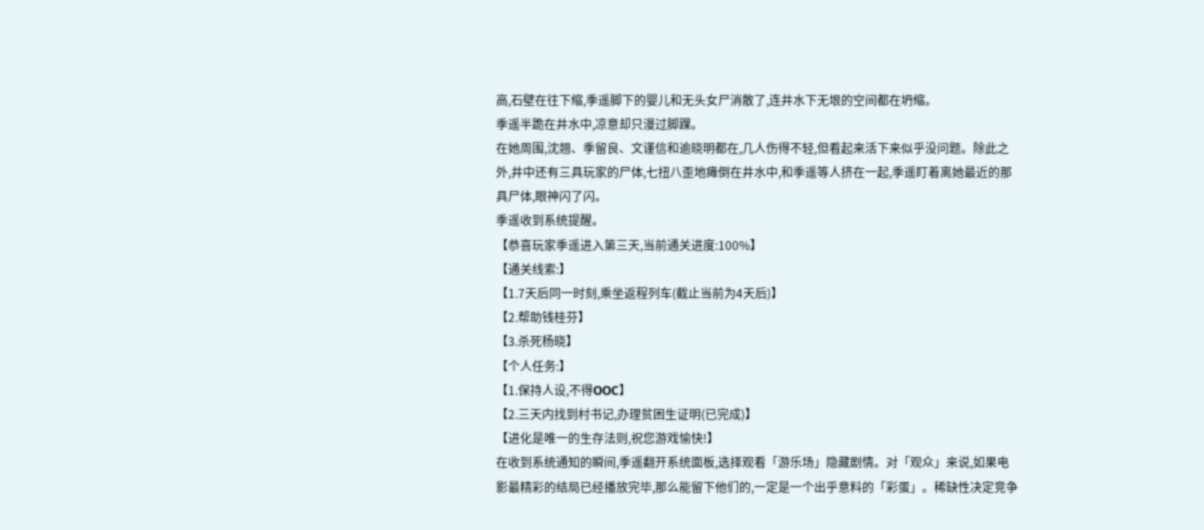高,石壁在往下缩,季遥脚下的婴儿和无头女尸消散了,连井水下无垠的空间都在坍缩。
季遥半跪在井水中,凉意却只漫过脚踝。
在她周围,沈翘、季留良、文谨信和逾晓明都在,几人伤得不轻,但看起来活下来似乎没问题。除此之外,井中还有三具玩家的尸体,七扭八歪地瘫倒在井水中,和季遥等人挤在一起,季遥盯着离她最近的那具尸体,眼神闪了闪。
季遥收到系统提醒。
【恭喜玩家季遥进入第三天,当前通关进度:100%】
【通关线索:】
【1.7天后同一时刻,乘坐返程列车(截止当前为4天后)】
【2.帮助钱桂芬】
【3.杀死杨晓】
【个人任务:】
【1.保持人设,不得OOC】
【2.三天内找到村书记,办理贫困生证明(已完成)】
【进化是唯一的生存法则,祝您游戏愉快!】
在收到系统通知的瞬间,季遥翻开系统面板,选择观看「游乐场」隐藏剧情。对「观众」来说,如果电影最精彩的结局已经播放完毕,那么能留下他们的,一定是一个出乎意料的「彩蛋」。稀缺性决定竞争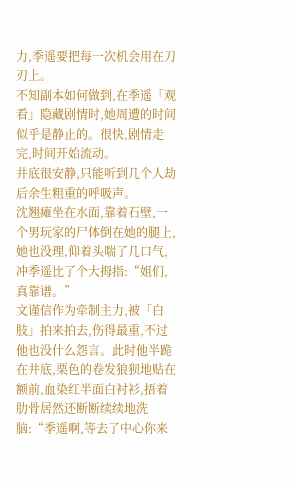力,季遥要把每一次机会用在刀刃上。
不知副本如何做到,在季遥「观看」隐藏剧情时,她周遭的时间似乎是静止的。很快,剧情走完,时间开始流动。
井底很安静,只能听到几个人劫后余生粗重的呼吸声。
沈翘瘫坐在水面,靠着石壁,一个男玩家的尸体倒在她的腿上,她也没理,仰着头喘了几口气,冲季遥比了个大拇指:“姐们,真靠谱。”
文谨信作为牵制主力,被「白肢」拍来拍去,伤得最重,不过他也没什么怨言。此时他半跪在井底,栗色的卷发狼狈地贴在额前,血染红半面白衬衫,捂着肋骨居然还断断续续地洗脑:“季遥啊,等去了中心你来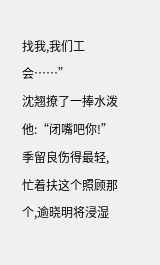找我,我们工会……”
沈翘撩了一捧水泼他:“闭嘴吧你!”
季留良伤得最轻,忙着扶这个照顾那个,逾晓明将浸湿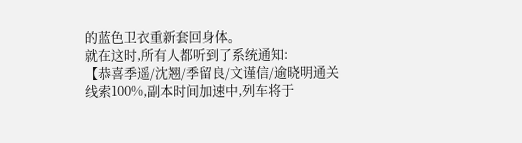的蓝色卫衣重新套回身体。
就在这时,所有人都听到了系统通知:
【恭喜季遥/沈翘/季留良/文谨信/逾晓明通关线索100%,副本时间加速中,列车将于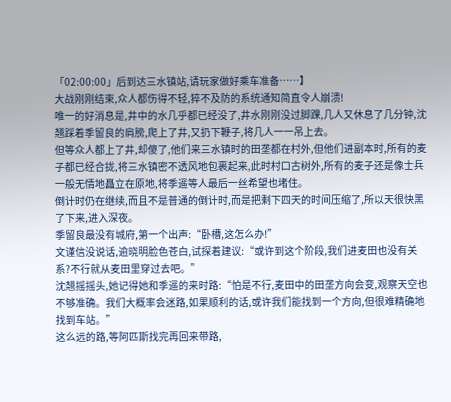「02:00:00」后到达三水镇站,请玩家做好乘车准备……】
大战刚刚结束,众人都伤得不轻,猝不及防的系统通知简直令人崩溃!
唯一的好消息是,井中的水几乎都已经没了,井水刚刚没过脚踝,几人又休息了几分钟,沈翘踩着季留良的肩膀,爬上了井,又扔下鞭子,将几人一一吊上去。
但等众人都上了井,却傻了,他们来三水镇时的田垄都在村外,但他们进副本时,所有的麦子都已经合拢,将三水镇密不透风地包裹起来,此时村口古树外,所有的麦子还是像士兵一般无情地矗立在原地,将季遥等人最后一丝希望也堵住。
倒计时仍在继续,而且不是普通的倒计时,而是把剩下四天的时间压缩了,所以天很快黑了下来,进入深夜。
季留良最没有城府,第一个出声:“卧槽,这怎么办!”
文谨信没说话,逾晓明脸色苍白,试探着建议:“或许到这个阶段,我们进麦田也没有关系?不行就从麦田里穿过去吧。”
沈翘摇摇头,她记得她和季遥的来时路:“怕是不行,麦田中的田垄方向会变,观察天空也不够准确。我们大概率会迷路,如果顺利的话,或许我们能找到一个方向,但很难精确地找到车站。”
这么远的路,等阿匹斯找完再回来带路,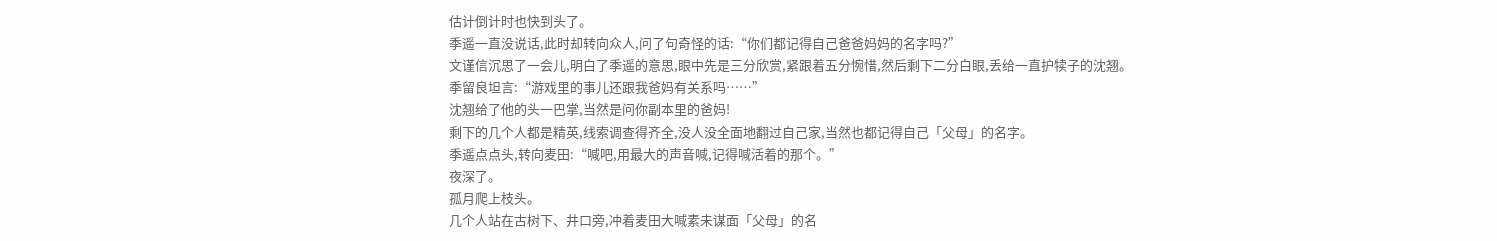估计倒计时也快到头了。
季遥一直没说话,此时却转向众人,问了句奇怪的话:“你们都记得自己爸爸妈妈的名字吗?”
文谨信沉思了一会儿,明白了季遥的意思,眼中先是三分欣赏,紧跟着五分惋惜,然后剩下二分白眼,丢给一直护犊子的沈翘。
季留良坦言:“游戏里的事儿还跟我爸妈有关系吗……”
沈翘给了他的头一巴掌,当然是问你副本里的爸妈!
剩下的几个人都是精英,线索调查得齐全,没人没全面地翻过自己家,当然也都记得自己「父母」的名字。
季遥点点头,转向麦田:“喊吧,用最大的声音喊,记得喊活着的那个。”
夜深了。
孤月爬上枝头。
几个人站在古树下、井口旁,冲着麦田大喊素未谋面「父母」的名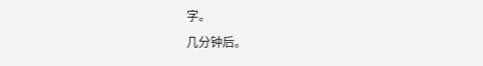字。
几分钟后。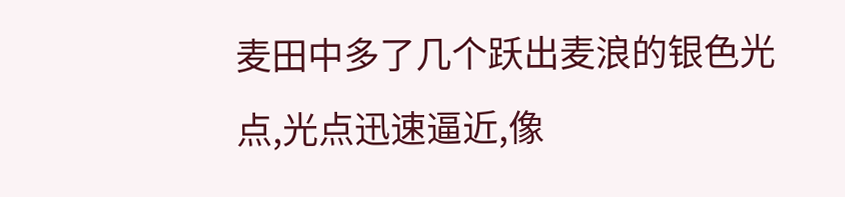麦田中多了几个跃出麦浪的银色光点,光点迅速逼近,像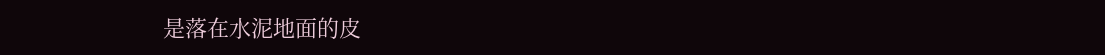是落在水泥地面的皮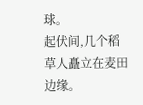球。
起伏间,几个稻草人矗立在麦田边缘。